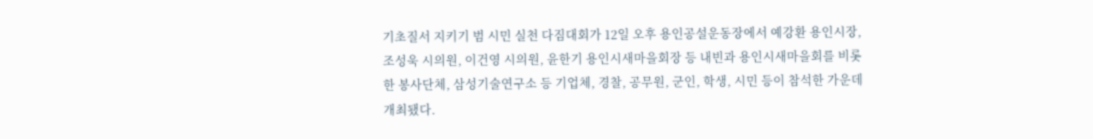기초질서 지키기 범 시민 실천 다짐대회가 12일 오후 용인공설운동장에서 예강환 용인시장, 조성욱 시의원, 이건영 시의원, 윤한기 용인시새마을회장 등 내빈과 용인시새마을회를 비롯한 봉사단체, 삼성기술연구소 등 기업체, 경찰, 공무원, 군인, 학생, 시민 등이 참석한 가운데 개최됐다.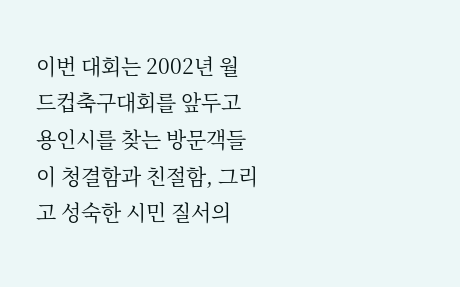이번 대회는 2002년 월드컵축구대회를 앞두고 용인시를 찾는 방문객들이 청결함과 친절함, 그리고 성숙한 시민 질서의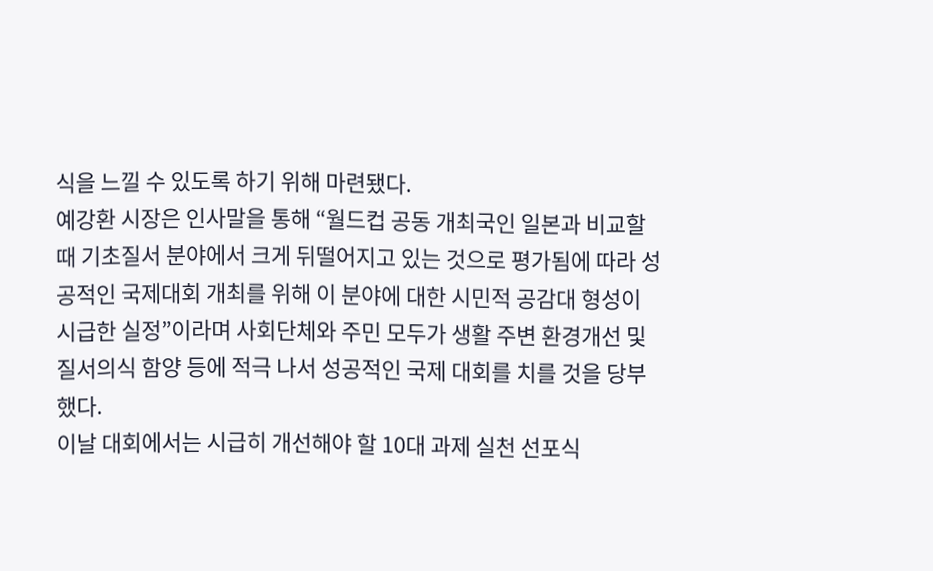식을 느낄 수 있도록 하기 위해 마련됐다.
예강환 시장은 인사말을 통해 “월드컵 공동 개최국인 일본과 비교할 때 기초질서 분야에서 크게 뒤떨어지고 있는 것으로 평가됨에 따라 성공적인 국제대회 개최를 위해 이 분야에 대한 시민적 공감대 형성이 시급한 실정”이라며 사회단체와 주민 모두가 생활 주변 환경개선 및 질서의식 함양 등에 적극 나서 성공적인 국제 대회를 치를 것을 당부했다.
이날 대회에서는 시급히 개선해야 할 10대 과제 실천 선포식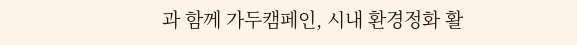과 함께 가두캠페인, 시내 환경정화 활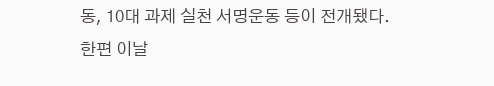동, 10대 과제 실천 서명운동 등이 전개됐다.
한편 이날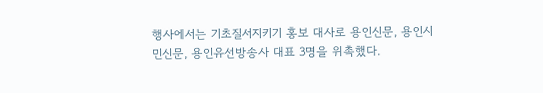행사에서는 기초질서지키기 홍보 대사로 용인신문, 용인시민신문, 용인유선방송사 대표 3명을 위촉했다.